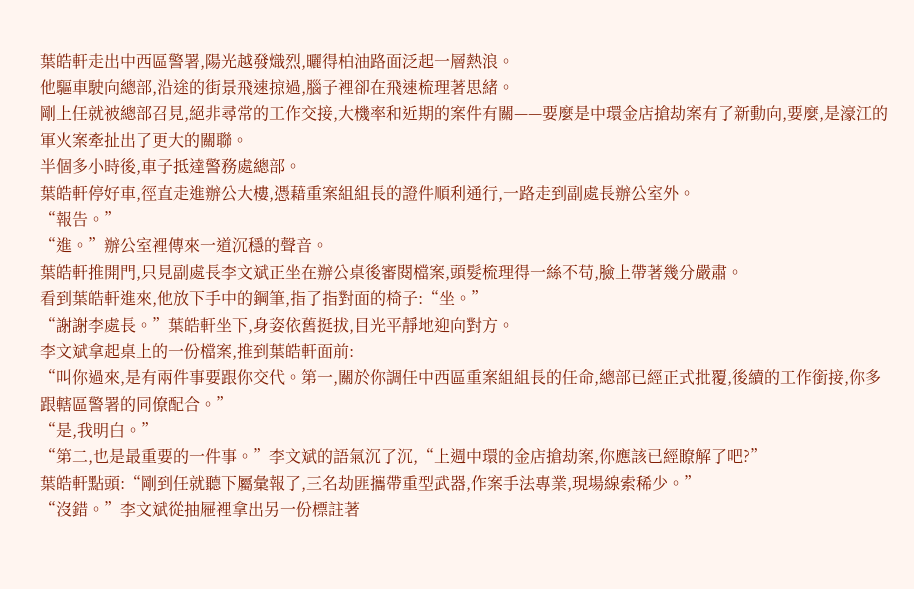葉皓軒走出中西區警署,陽光越發熾烈,曬得柏油路面泛起一層熱浪。
他驅車駛向總部,沿途的街景飛速掠過,腦子裡卻在飛速梳理著思緒。
剛上任就被總部召見,絕非尋常的工作交接,大機率和近期的案件有關——要麼是中環金店搶劫案有了新動向,要麼,是濠江的軍火案牽扯出了更大的關聯。
半個多小時後,車子抵達警務處總部。
葉皓軒停好車,徑直走進辦公大樓,憑藉重案組組長的證件順利通行,一路走到副處長辦公室外。
“報告。”
“進。”辦公室裡傳來一道沉穩的聲音。
葉皓軒推開門,只見副處長李文斌正坐在辦公桌後審閱檔案,頭髮梳理得一絲不苟,臉上帶著幾分嚴肅。
看到葉皓軒進來,他放下手中的鋼筆,指了指對面的椅子:“坐。”
“謝謝李處長。”葉皓軒坐下,身姿依舊挺拔,目光平靜地迎向對方。
李文斌拿起桌上的一份檔案,推到葉皓軒面前:
“叫你過來,是有兩件事要跟你交代。第一,關於你調任中西區重案組組長的任命,總部已經正式批覆,後續的工作銜接,你多跟轄區警署的同僚配合。”
“是,我明白。”
“第二,也是最重要的一件事。”李文斌的語氣沉了沉,“上週中環的金店搶劫案,你應該已經瞭解了吧?”
葉皓軒點頭:“剛到任就聽下屬彙報了,三名劫匪攜帶重型武器,作案手法專業,現場線索稀少。”
“沒錯。”李文斌從抽屜裡拿出另一份標註著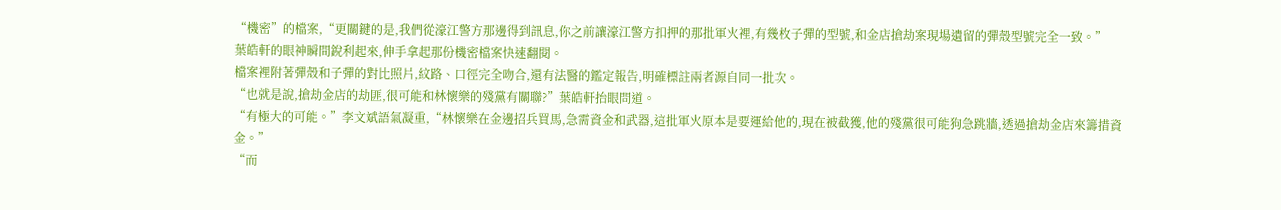“機密”的檔案,“更關鍵的是,我們從濠江警方那邊得到訊息,你之前讓濠江警方扣押的那批軍火裡,有幾枚子彈的型號,和金店搶劫案現場遺留的彈殼型號完全一致。”
葉皓軒的眼神瞬間銳利起來,伸手拿起那份機密檔案快速翻閱。
檔案裡附著彈殼和子彈的對比照片,紋路、口徑完全吻合,還有法醫的鑑定報告,明確標註兩者源自同一批次。
“也就是說,搶劫金店的劫匪,很可能和林懷樂的殘黨有關聯?”葉皓軒抬眼問道。
“有極大的可能。”李文斌語氣凝重,“林懷樂在金邊招兵買馬,急需資金和武器,這批軍火原本是要運給他的,現在被截獲,他的殘黨很可能狗急跳牆,透過搶劫金店來籌措資金。”
“而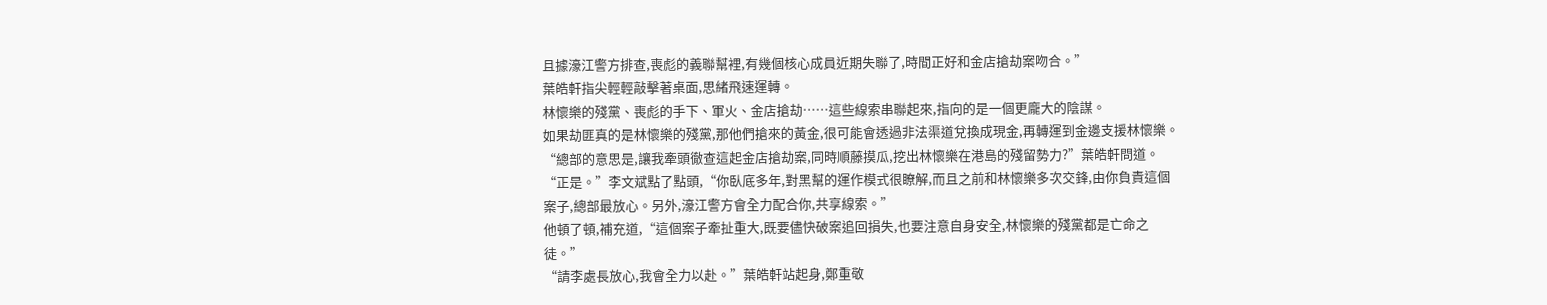且據濠江警方排查,喪彪的義聯幫裡,有幾個核心成員近期失聯了,時間正好和金店搶劫案吻合。”
葉皓軒指尖輕輕敲擊著桌面,思緒飛速運轉。
林懷樂的殘黨、喪彪的手下、軍火、金店搶劫……這些線索串聯起來,指向的是一個更龐大的陰謀。
如果劫匪真的是林懷樂的殘黨,那他們搶來的黃金,很可能會透過非法渠道兌換成現金,再轉運到金邊支援林懷樂。
“總部的意思是,讓我牽頭徹查這起金店搶劫案,同時順藤摸瓜,挖出林懷樂在港島的殘留勢力?”葉皓軒問道。
“正是。”李文斌點了點頭,“你臥底多年,對黑幫的運作模式很瞭解,而且之前和林懷樂多次交鋒,由你負責這個案子,總部最放心。另外,濠江警方會全力配合你,共享線索。”
他頓了頓,補充道,“這個案子牽扯重大,既要儘快破案追回損失,也要注意自身安全,林懷樂的殘黨都是亡命之徒。”
“請李處長放心,我會全力以赴。”葉皓軒站起身,鄭重敬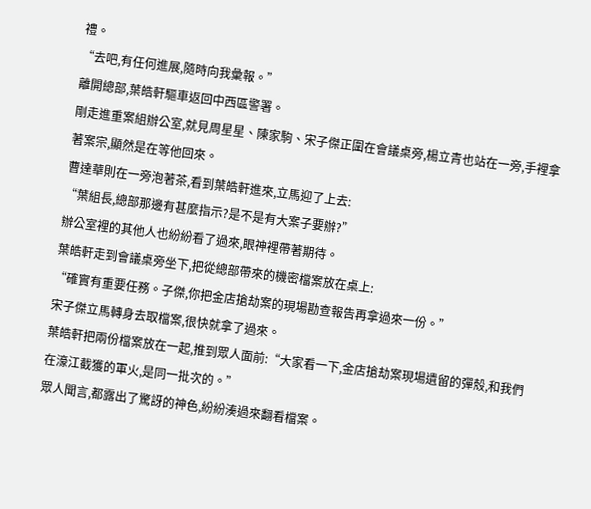禮。
“去吧,有任何進展,隨時向我彙報。”
離開總部,葉皓軒驅車返回中西區警署。
剛走進重案組辦公室,就見周星星、陳家駒、宋子傑正圍在會議桌旁,楊立青也站在一旁,手裡拿著案宗,顯然是在等他回來。
曹達華則在一旁泡著茶,看到葉皓軒進來,立馬迎了上去:
“葉組長,總部那邊有甚麼指示?是不是有大案子要辦?”
辦公室裡的其他人也紛紛看了過來,眼神裡帶著期待。
葉皓軒走到會議桌旁坐下,把從總部帶來的機密檔案放在桌上:
“確實有重要任務。子傑,你把金店搶劫案的現場勘查報告再拿過來一份。”
宋子傑立馬轉身去取檔案,很快就拿了過來。
葉皓軒把兩份檔案放在一起,推到眾人面前:“大家看一下,金店搶劫案現場遺留的彈殼,和我們在濠江截獲的軍火,是同一批次的。”
眾人聞言,都露出了驚訝的神色,紛紛湊過來翻看檔案。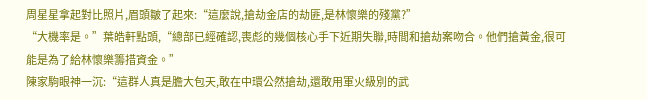周星星拿起對比照片,眉頭皺了起來:“這麼說,搶劫金店的劫匪,是林懷樂的殘黨?”
“大機率是。”葉皓軒點頭,“總部已經確認,喪彪的幾個核心手下近期失聯,時間和搶劫案吻合。他們搶黃金,很可能是為了給林懷樂籌措資金。”
陳家駒眼神一沉:“這群人真是膽大包天,敢在中環公然搶劫,還敢用軍火級別的武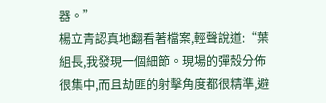器。”
楊立青認真地翻看著檔案,輕聲說道:“葉組長,我發現一個細節。現場的彈殼分佈很集中,而且劫匪的射擊角度都很精準,避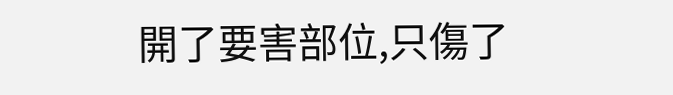開了要害部位,只傷了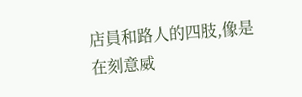店員和路人的四肢,像是在刻意威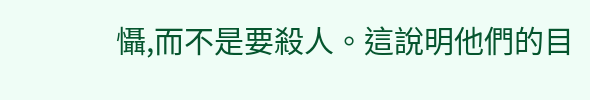懾,而不是要殺人。這說明他們的目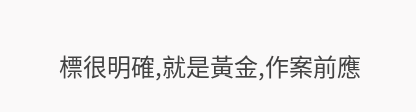標很明確,就是黃金,作案前應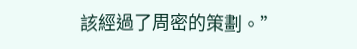該經過了周密的策劃。”